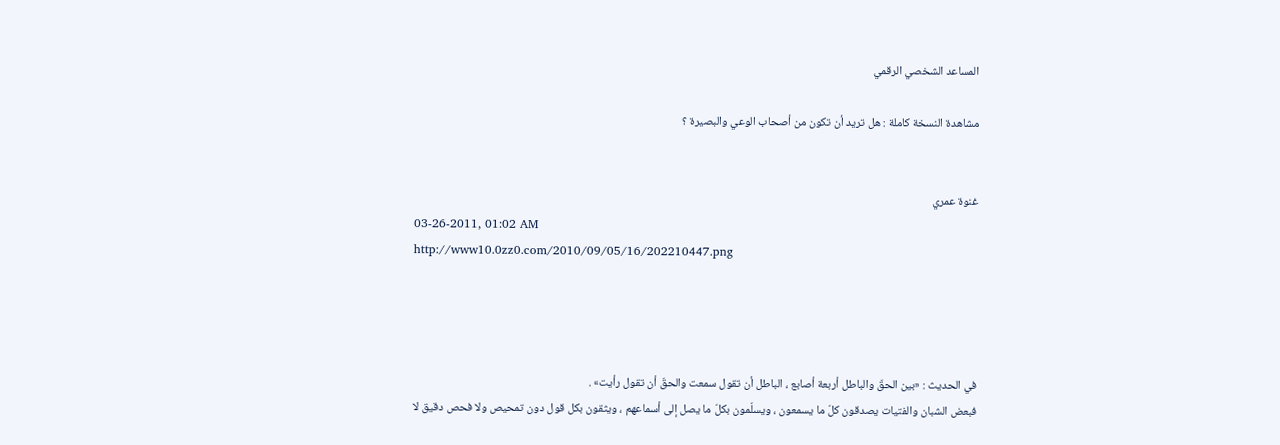المساعد الشخصي الرقمي

مشاهدة النسخة كاملة : هل تريد أن تكون من أصحاب الوعي والبصيرة ؟


غنوة عمري
03-26-2011, 01:02 AM
http://www10.0zz0.com/2010/09/05/16/202210447.png




في الحديث : «بين الحقّ والباطل أربعة أصابع ، الباطل أن تقول سمعت والحقّ أن تقول رأيت» .
فبعض الشبان والفتيات يصدقون كلّ ما يسمعون ، ويسلّمون بكلّ ما يصل إلى أسماعهم ، ويثقون بكل قول دون تمحيص ولا فحص دقيق لا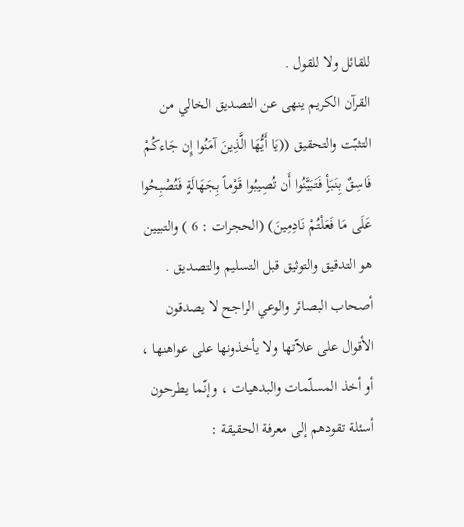للقائل ولا للقول .
القرآن الكريم ينهى عن التصديق الخالي من التثبّت والتحقيق ((يَا أَيُّهَا الَّذِينَ آمَنُوا إِن جَاءكُمْ فَاسِقٌ بِنَبَأٍ فَتَبَيَّنُوا أَن تُصِيبُوا قَوْماً بِجَهَالَةٍ فَتُصْبِحُوا عَلَى مَا فَعَلْتُمْ نَادِمِينَ) (الحجرات : 6 ) والتبيين هو التدقيق والتوثيق قبل التسليم والتصديق .
أصحاب البصائر والوعي الراجح لا يصدقون الأقوال على علاّتها ولا يأخذونها على عواهنها ، أو أخذ المسلّمات والبدهيات ، وإنّما يطرحون أسئلة تقودهم إلى معرفة الحقيقة :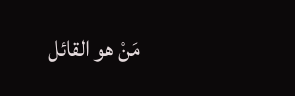مَنْ هو القائل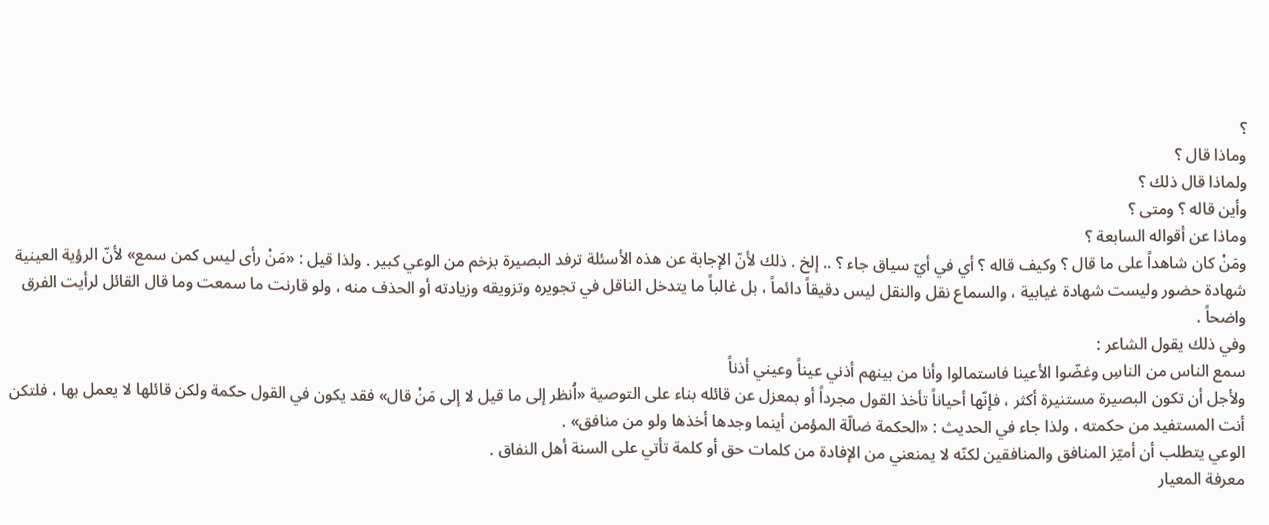؟
وماذا قال ؟
ولماذا قال ذلك ؟
وأين قاله ؟ ومتى ؟
وماذا عن أقواله السابعة ؟
ومَنْ كان شاهداً على ما قال ؟ وكيف قاله ؟ أي في أيّ سياق جاء ؟ .. إلخ . ذلك لأنّ الإجابة عن هذه الأسئلة ترفد البصيرة بزخم من الوعي كبير . ولذا قيل : «مَنْ رأى ليس كمن سمع» لأنّ الرؤية العينية شهادة حضور وليست شهادة غيابية ، والسماع نقل والنقل ليس دقيقاً دائماً ، بل غالباً ما يتدخل الناقل في تجويره وتزويقه وزيادته أو الحذف منه ، ولو قارنت ما سمعت وما قال القائل لرأيت الفرق واضحاً .
وفي ذلك يقول الشاعر :
سمع الناس من الناسِ وغضّوا الأعينا فاستمالوا وأنا من بينهم أذني عيناً وعيني أذناً
ولأجل أن تكون البصيرة مستنيرة أكثر ، فإنّها أحياناً تأخذ القول مجرداً أو بمعزل عن قائله بناء على التوصية «اُنظر إلى ما قيل لا إلى مَنْ قال» فقد يكون في القول حكمة ولكن قائلها لا يعمل بها ، فلتكن أنت المستفيد من حكمته ، ولذا جاء في الحديث : «الحكمة ضالّة المؤمن أينما وجدها أخذها ولو من منافق» .
الوعي يتطلب أن أميّز المنافق والمنافقين لكنّه لا يمنعني من الإفادة من كلمات حق أو كلمة تأتي على السنة أهل النفاق .
معرفة المعيار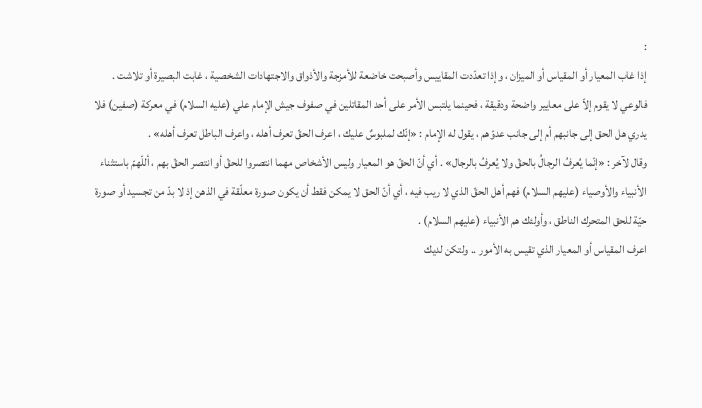:
إذا غاب المعيار أو المقياس أو الميزان ، وإذا تعدّدت المقاييس وأصبحت خاضعة للأمزجة والأذواق والاجتهادات الشخصية ، غابت البصيرة أو تلاشت .
فالوعي لا يقوم إلاّ على معايير واضحة ودقيقة ، فحينما يلتبس الأمر على أحد المقاتلين في صفوف جيش الإمام علي (عليه السلام) في معركة (صفين) فلا يدري هل الحق إلى جانبهم أم إلى جانب عدوّهم ، يقول له الإمام : «إنّك لملبوسٌ عليك ، اعرف الحقّ تعرف أهله ، واعرف الباطل تعرف أهله» .
وقال لآخر : «إنّما يُعرفُ الرجالُ بالحقّ ولا يُعرفُ بالرجال» . أي أنّ الحقّ هو المعيار وليس الأشخاص مهما انتصروا للحقّ أو انتصر الحقّ بهم ، أللّهمّ باستثناء الأنبياء والأوصياء (عليهم السلام) فهم أهل الحقّ الذي لا ريب فيه ، أي أنّ الحق لا يمكن فقط أن يكون صورة معلّقة في الذهن إذ لا بدّ من تجسيد أو صورة حيّة للحق المتحرك الناطق ، وأولئك هم الأنبياء (عليهم السلام) .
اعرف المقياس أو المعيار الذي تقيس به الأمور .. ولتكن لديك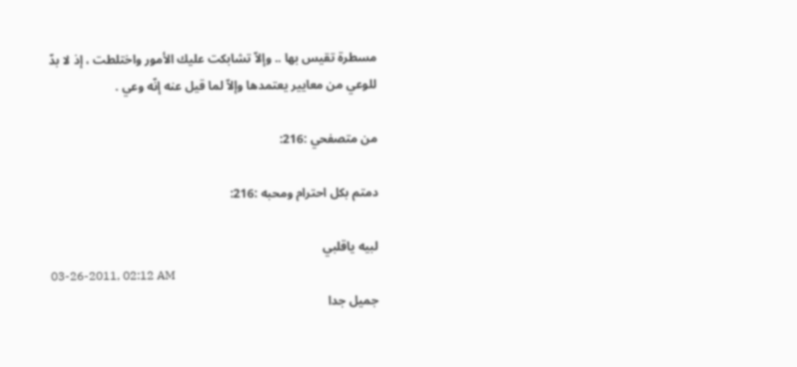مسطرة تقيس بها .. وإلاّ تشابكت عليك الأمور واختلطت ، إذ لا بدّ للوعي من معايير يعتمدها وإلاّ لما قيل عنه إنّه وعي .

من متصفحي :216:

دمتم بكل احترام ومحبه :216:

لبيه ياقلبي
03-26-2011, 02:12 AM
جميل جدا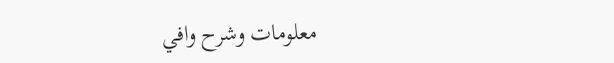معلومات وشرح وافي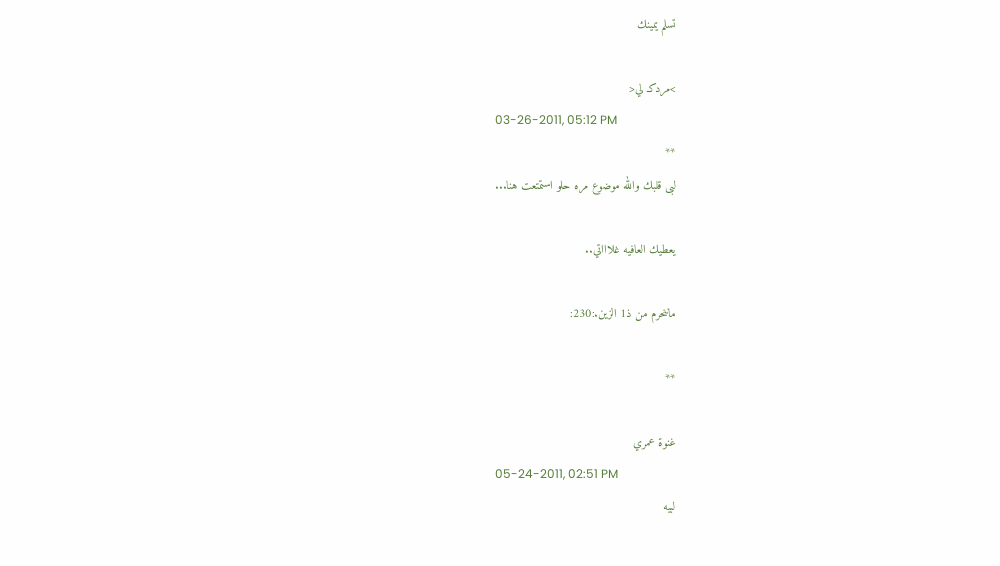تسلم يمينك

>مردكـ لي<
03-26-2011, 05:12 PM
**
لبى قلبك والله موضوع مره حلو استمتعت هنا...

يعطيك العافيه غلاااتي..

ماننحرم من ذ1 الزين.:230:

**

غنوة عمري
05-24-2011, 02:51 PM
لبيه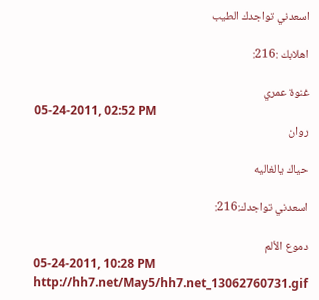اسعدني تواجدك الطيب

اهلابك :216:

غنوة عمري
05-24-2011, 02:52 PM
روان

حياك يالغاليه

اسعدني تواجدك:216:

دموع الألم
05-24-2011, 10:28 PM
http://hh7.net/May5/hh7.net_13062760731.gif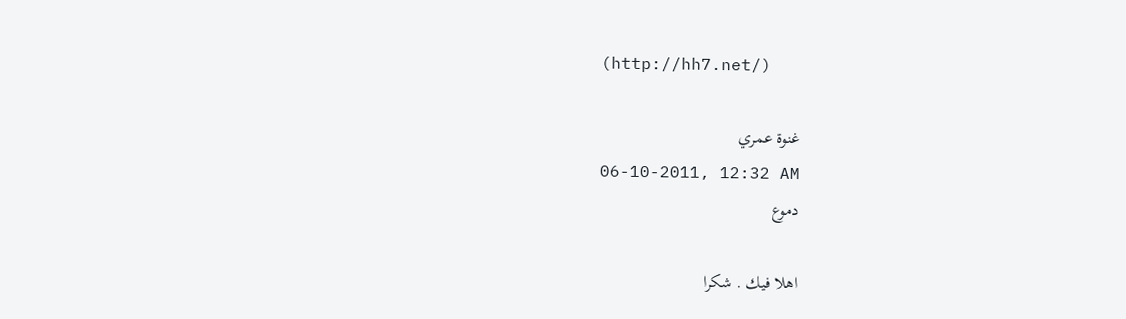(http://hh7.net/)

غنوة عمري
06-10-2011, 12:32 AM
دموع

اهلا فيك . شكرا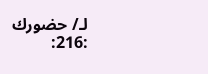لـ/ حضورك
:216: